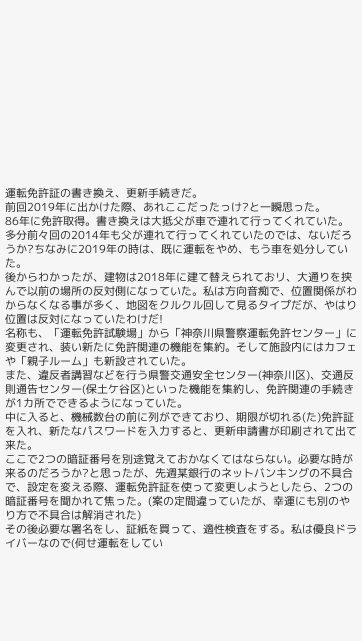運転免許証の書き換え、更新手続きだ。
前回2019年に出かけた際、あれここだったっけ?と一瞬思った。
86年に免許取得。書き換えは大抵父が車で連れて行ってくれていた。多分前々回の2014年も父が連れて行ってくれていたのでは、ないだろうか?ちなみに2019年の時は、既に運転をやめ、もう車を処分していた。
後からわかったが、建物は2018年に建て替えられておリ、大通りを挟んで以前の場所の反対側になっていた。私は方向音痴で、位置関係がわからなくなる事が多く、地図をクルクル回して見るタイプだが、やはり位置は反対になっていたわけだ!
名称も、「運転免許試験場」から「神奈川県警察運転免許センター」に変更され、装い新たに免許関連の機能を集約。そして施設内にはカフェや「親子ルーム」も新設されていた。
また、違反者講習などを行う県警交通安全センター(神奈川区)、交通反則通告センター(保土ケ谷区)といった機能を集約し、免許関連の手続きが1カ所でできるようになっていた。
中に入ると、機械数台の前に列ができており、期限が切れる(た)免許証を入れ、新たなパスワードを入力すると、更新申請書が印刷されて出て来た。
ここで2つの暗証番号を別途覚えておかなくてはならない。必要な時が来るのだろうか?と思ったが、先週某銀行のネットバンキングの不具合で、設定を変える際、運転免許証を使って変更しようとしたら、2つの暗証番号を聞かれて焦った。(案の定間違っていたが、幸運にも別のやり方で不具合は解消された)
その後必要な署名をし、証紙を買って、適性検査をする。私は優良ドライバーなので(何せ運転をしてい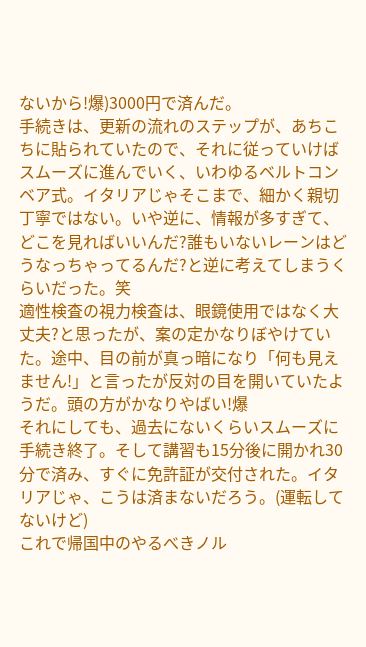ないから!爆)3000円で済んだ。
手続きは、更新の流れのステップが、あちこちに貼られていたので、それに従っていけばスムーズに進んでいく、いわゆるベルトコンベア式。イタリアじゃそこまで、細かく親切丁寧ではない。いや逆に、情報が多すぎて、どこを見ればいいんだ?誰もいないレーンはどうなっちゃってるんだ?と逆に考えてしまうくらいだった。笑
適性検査の視力検査は、眼鏡使用ではなく大丈夫?と思ったが、案の定かなりぼやけていた。途中、目の前が真っ暗になり「何も見えません!」と言ったが反対の目を開いていたようだ。頭の方がかなりやばい!爆
それにしても、過去にないくらいスムーズに手続き終了。そして講習も15分後に開かれ30分で済み、すぐに免許証が交付された。イタリアじゃ、こうは済まないだろう。(運転してないけど)
これで帰国中のやるべきノル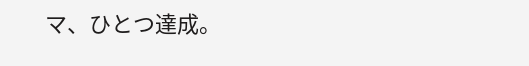マ、ひとつ達成。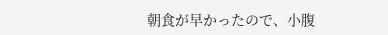朝食が早かったので、小腹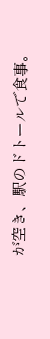が空き、駅のドトールで食事。